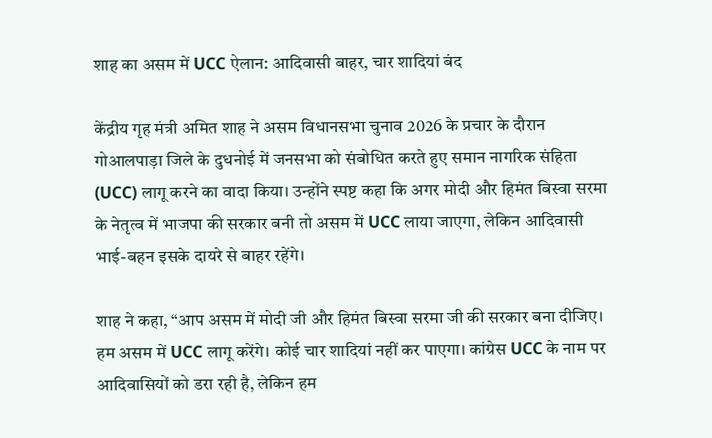शाह का असम में UCC ऐलान: आदिवासी बाहर, चार शादियां बंद

केंद्रीय गृह मंत्री अमित शाह ने असम विधानसभा चुनाव 2026 के प्रचार के दौरान गोआलपाड़ा जिले के दुधनोई में जनसभा को संबोधित करते हुए समान नागरिक संहिता (UCC) लागू करने का वादा किया। उन्होंने स्पष्ट कहा कि अगर मोदी और हिमंत बिस्वा सरमा के नेतृत्व में भाजपा की सरकार बनी तो असम में UCC लाया जाएगा, लेकिन आदिवासी भाई-बहन इसके दायरे से बाहर रहेंगे।

शाह ने कहा, “आप असम में मोदी जी और हिमंत बिस्वा सरमा जी की सरकार बना दीजिए। हम असम में UCC लागू करेंगे। कोई चार शादियां नहीं कर पाएगा। कांग्रेस UCC के नाम पर आदिवासियों को डरा रही है, लेकिन हम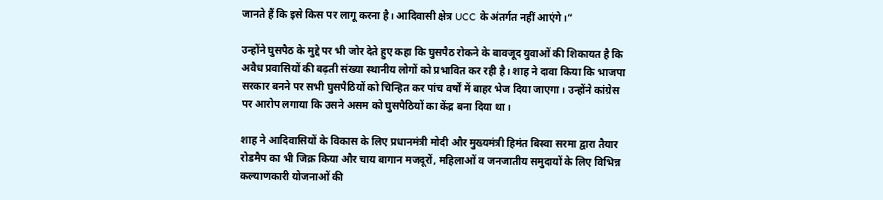जानते हैं कि इसे किस पर लागू करना है। आदिवासी क्षेत्र UCC के अंतर्गत नहीं आएंगे।”

उन्होंने घुसपैठ के मुद्दे पर भी जोर देते हुए कहा कि घुसपैठ रोकने के बावजूद युवाओं की शिकायत है कि अवैध प्रवासियों की बढ़ती संख्या स्थानीय लोगों को प्रभावित कर रही है। शाह ने दावा किया कि भाजपा सरकार बनने पर सभी घुसपैठियों को चिन्हित कर पांच वर्षों में बाहर भेज दिया जाएगा। उन्होंने कांग्रेस पर आरोप लगाया कि उसने असम को घुसपैठियों का केंद्र बना दिया था।

शाह ने आदिवासियों के विकास के लिए प्रधानमंत्री मोदी और मुख्यमंत्री हिमंत बिस्वा सरमा द्वारा तैयार रोडमैप का भी जिक्र किया और चाय बागान मजदूरों, महिलाओं व जनजातीय समुदायों के लिए विभिन्न कल्याणकारी योजनाओं की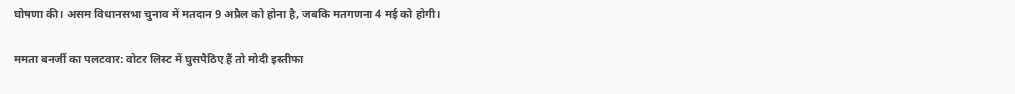घोषणा की। असम विधानसभा चुनाव में मतदान 9 अप्रैल को होना है, जबकि मतगणना 4 मई को होगी।

ममता बनर्जी का पलटवार: वोटर लिस्ट में घुसपैठिए हैं तो मोदी इस्तीफा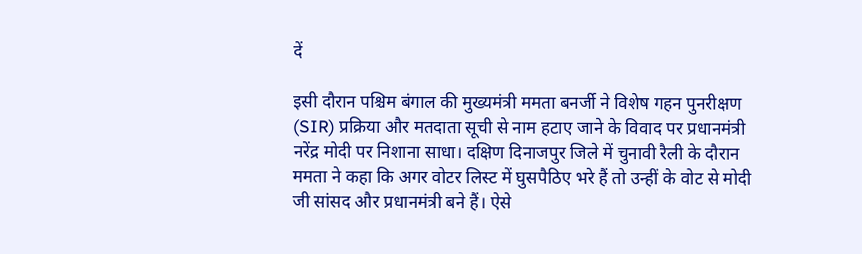दें

इसी दौरान पश्चिम बंगाल की मुख्यमंत्री ममता बनर्जी ने विशेष गहन पुनरीक्षण (SIR) प्रक्रिया और मतदाता सूची से नाम हटाए जाने के विवाद पर प्रधानमंत्री नरेंद्र मोदी पर निशाना साधा। दक्षिण दिनाजपुर जिले में चुनावी रैली के दौरान ममता ने कहा कि अगर वोटर लिस्ट में घुसपैठिए भरे हैं तो उन्हीं के वोट से मोदी जी सांसद और प्रधानमंत्री बने हैं। ऐसे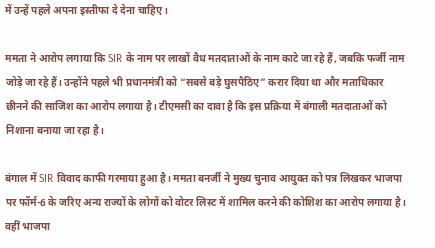में उन्हें पहले अपना इस्तीफा दे देना चाहिए।

ममता ने आरोप लगाया कि SIR के नाम पर लाखों वैध मतदाताओं के नाम काटे जा रहे हैं, जबकि फर्जी नाम जोड़े जा रहे हैं। उन्होंने पहले भी प्रधानमंत्री को “सबसे बड़े घुसपैठिए” करार दिया था और मताधिकार छीनने की साजिश का आरोप लगाया है। टीएमसी का दावा है कि इस प्रक्रिया में बंगाली मतदाताओं को निशाना बनाया जा रहा है।

बंगाल में SIR विवाद काफी गरमाया हुआ है। ममता बनर्जी ने मुख्य चुनाव आयुक्त को पत्र लिखकर भाजपा पर फॉर्म-6 के जरिए अन्य राज्यों के लोगों को वोटर लिस्ट में शामिल करने की कोशिश का आरोप लगाया है। वहीं भाजपा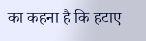का कहना है कि हटाए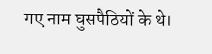गए नाम घुसपैठियों के थे।